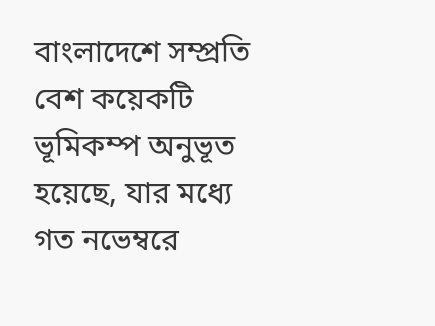বাংলাদেশে সম্প্রতি বেশ কয়েকটি ভূমিকম্প অনুভূত হয়েছে, যার মধ্যে গত নভেম্বরে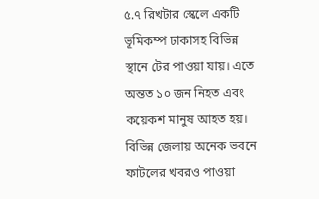৫.৭ রিখটার স্কেলে একটি ভূমিকম্প ঢাকাসহ বিভিন্ন স্থানে টের পাওয়া যায়। এতে অন্তত ১০ জন নিহত এবং কয়েকশ মানুষ আহত হয়। বিভিন্ন জেলায় অনেক ভবনে ফাটলের খবরও পাওয়া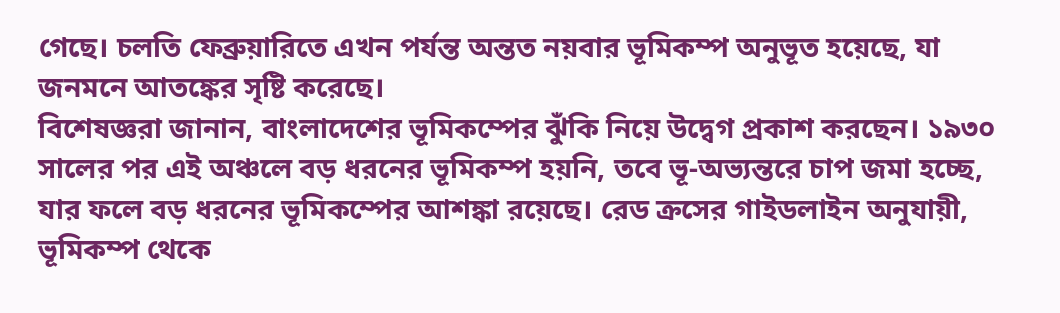গেছে। চলতি ফেব্রুয়ারিতে এখন পর্যন্ত অন্তত নয়বার ভূমিকম্প অনুভূত হয়েছে, যা জনমনে আতঙ্কের সৃষ্টি করেছে।
বিশেষজ্ঞরা জানান, বাংলাদেশের ভূমিকম্পের ঝুঁকি নিয়ে উদ্বেগ প্রকাশ করছেন। ১৯৩০ সালের পর এই অঞ্চলে বড় ধরনের ভূমিকম্প হয়নি, তবে ভূ-অভ্যন্তরে চাপ জমা হচ্ছে, যার ফলে বড় ধরনের ভূমিকম্পের আশঙ্কা রয়েছে। রেড ক্রসের গাইডলাইন অনুযায়ী, ভূমিকম্প থেকে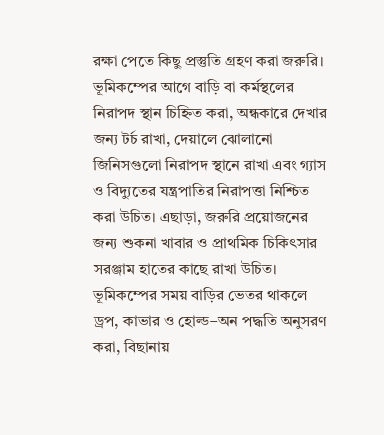রক্ষা পেতে কিছু প্রস্তুতি গ্রহণ করা জরুরি।
ভূমিকম্পের আগে বাড়ি বা কর্মস্থলের নিরাপদ স্থান চিহ্নিত করা, অন্ধকারে দেখার জন্য টর্চ রাখা, দেয়ালে ঝোলানো জিনিসগুলো নিরাপদ স্থানে রাখা এবং গ্যাস ও বিদ্যুতের যন্ত্রপাতির নিরাপত্তা নিশ্চিত করা উচিত। এছাড়া, জরুরি প্রয়োজনের জন্য শুকনা খাবার ও প্রাথমিক চিকিৎসার সরঞ্জাম হাতের কাছে রাখা উচিত।
ভূমিকম্পের সময় বাড়ির ভেতর থাকলে ড্রপ, কাভার ও হোল্ড–অন পদ্ধতি অনুসরণ করা, বিছানায়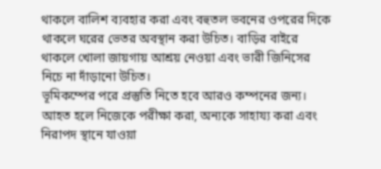থাকলে বালিশ ব্যবহার করা এবং বহুতল ভবনের ওপরের দিকে থাকলে ঘরের ভেতর অবস্থান করা উচিত। বাড়ির বাইরে থাকলে খোলা জায়গায় আশ্রয় নেওয়া এবং ভারী জিনিসের নিচে না দাঁড়ানো উচিত।
ভূমিকম্পের পরে প্রস্তুতি নিতে হবে আরও কম্পনের জন্য। আহত হলে নিজেকে পরীক্ষা করা, অন্যকে সাহায্য করা এবং নিরাপদ স্থানে যাওয়া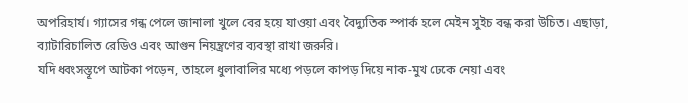অপরিহার্য। গ্যাসের গন্ধ পেলে জানালা খুলে বের হয়ে যাওয়া এবং বৈদ্যুতিক স্পার্ক হলে মেইন সুইচ বন্ধ করা উচিত। এছাড়া, ব্যাটারিচালিত রেডিও এবং আগুন নিয়ন্ত্রণের ব্যবস্থা রাখা জরুরি।
যদি ধ্বংসস্তূপে আটকা পড়েন, তাহলে ধুলাবালির মধ্যে পড়লে কাপড় দিয়ে নাক-মুখ ঢেকে নেয়া এবং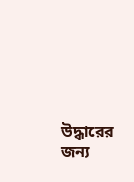উদ্ধারের জন্য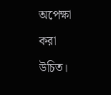অপেক্ষা করা উচিত।